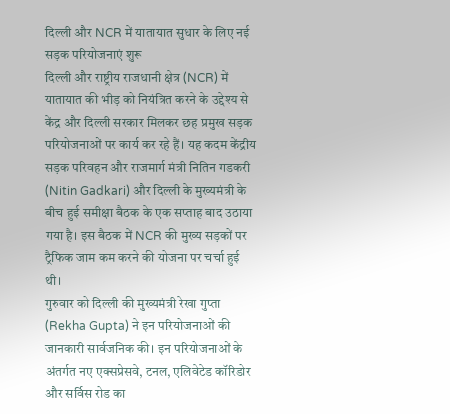दिल्ली और NCR में यातायात सुधार के लिए नई सड़क परियोजनाएं शुरू
दिल्ली और राष्ट्रीय राजधानी क्षेत्र (NCR) में यातायात की भीड़ को नियंत्रित करने के उद्देश्य से केंद्र और दिल्ली सरकार मिलकर छह प्रमुख सड़क परियोजनाओं पर कार्य कर रहे हैं। यह कदम केंद्रीय सड़क परिवहन और राजमार्ग मंत्री नितिन गडकरी (Nitin Gadkari) और दिल्ली के मुख्यमंत्री के बीच हुई समीक्षा बैठक के एक सप्ताह बाद उठाया गया है। इस बैठक में NCR की मुख्य सड़कों पर ट्रैफिक जाम कम करने की योजना पर चर्चा हुई थी।
गुरुवार को दिल्ली की मुख्यमंत्री रेखा गुप्ता (Rekha Gupta) ने इन परियोजनाओं की जानकारी सार्वजनिक की। इन परियोजनाओं के अंतर्गत नए एक्सप्रेसवे, टनल, एलिवेटेड कॉरिडोर और सर्विस रोड का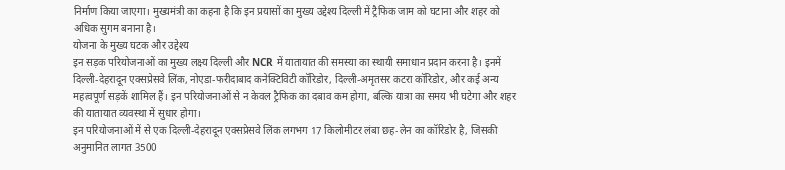निर्माण किया जाएगा। मुख्यमंत्री का कहना है कि इन प्रयासों का मुख्य उद्देश्य दिल्ली में ट्रैफिक जाम को घटाना और शहर को अधिक सुगम बनाना है।
योजना के मुख्य घटक और उद्देश्य
इन सड़क परियोजनाओं का मुख्य लक्ष्य दिल्ली और NCR में यातायात की समस्या का स्थायी समाधान प्रदान करना है। इनमें दिल्ली-देहरादून एक्सप्रेसवे लिंक, नोएडा-फरीदाबाद कनेक्टिविटी कॉरिडोर, दिल्ली-अमृतसर कटरा कॉरिडोर, और कई अन्य महत्वपूर्ण सड़कें शामिल हैं। इन परियोजनाओं से न केवल ट्रैफिक का दबाव कम होगा, बल्कि यात्रा का समय भी घटेगा और शहर की यातायात व्यवस्था में सुधार होगा।
इन परियोजनाओं में से एक दिल्ली-देहरादून एक्सप्रेसवे लिंक लगभग 17 किलोमीटर लंबा छह-लेन का कॉरिडोर है, जिसकी अनुमानित लागत 3500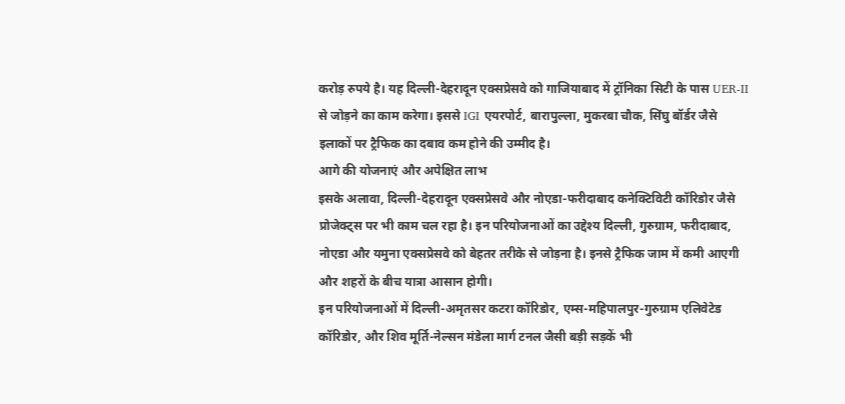करोड़ रुपये है। यह दिल्ली-देहरादून एक्सप्रेसवे को गाजियाबाद में ट्रॉनिका सिटी के पास UER-II से जोड़ने का काम करेगा। इससे IGI एयरपोर्ट, बारापुल्ला, मुकरबा चौक, सिंघु बॉर्डर जैसे इलाकों पर ट्रैफिक का दबाव कम होने की उम्मीद है।
आगे की योजनाएं और अपेक्षित लाभ
इसके अलावा, दिल्ली-देहरादून एक्सप्रेसवे और नोएडा-फरीदाबाद कनेक्टिविटी कॉरिडोर जैसे प्रोजेक्ट्स पर भी काम चल रहा है। इन परियोजनाओं का उद्देश्य दिल्ली, गुरुग्राम, फरीदाबाद, नोएडा और यमुना एक्सप्रेसवे को बेहतर तरीके से जोड़ना है। इनसे ट्रैफिक जाम में कमी आएगी और शहरों के बीच यात्रा आसान होगी।
इन परियोजनाओं में दिल्ली-अमृतसर कटरा कॉरिडोर, एम्स-महिपालपुर-गुरुग्राम एलिवेटेड कॉरिडोर, और शिव मूर्ति-नेल्सन मंडेला मार्ग टनल जैसी बड़ी सड़कें भी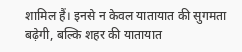शामिल हैं। इनसे न केवल यातायात की सुगमता बढ़ेगी, बल्कि शहर की यातायात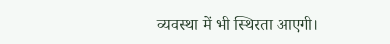व्यवस्था में भी स्थिरता आएगी।